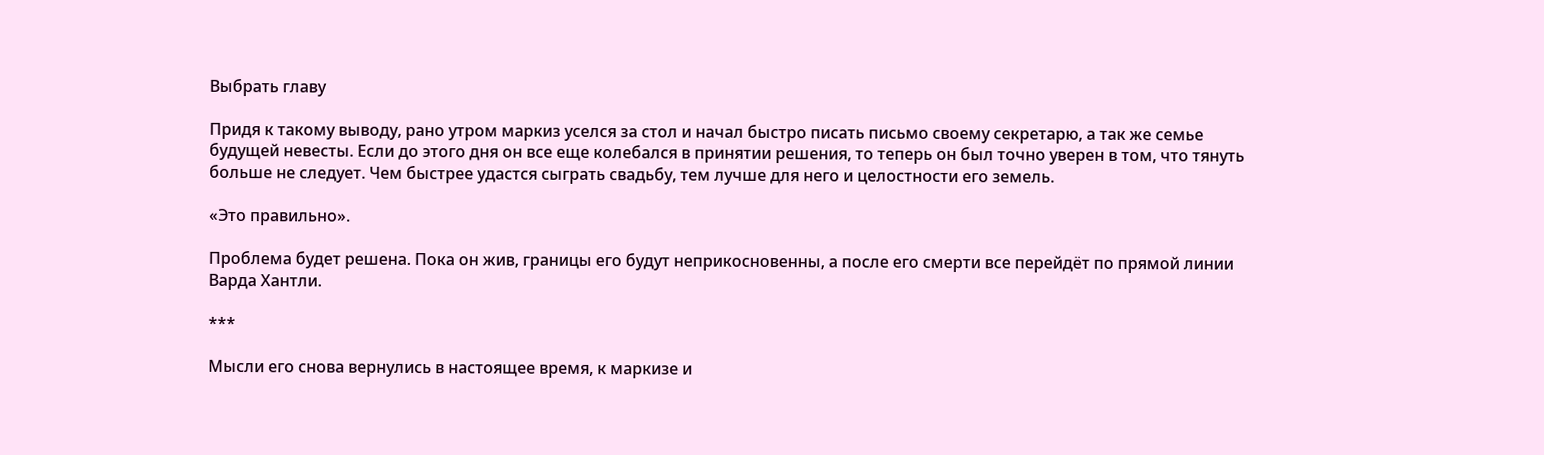Выбрать главу

Придя к такому выводу, рано утром маркиз уселся за стол и начал быстро писать письмо своему секретарю, а так же семье будущей невесты. Если до этого дня он все еще колебался в принятии решения, то теперь он был точно уверен в том, что тянуть больше не следует. Чем быстрее удастся сыграть свадьбу, тем лучше для него и целостности его земель.

«Это правильно».

Проблема будет решена. Пока он жив, границы его будут неприкосновенны, а после его смерти все перейдёт по прямой линии Варда Хантли.

***

Мысли его снова вернулись в настоящее время, к маркизе и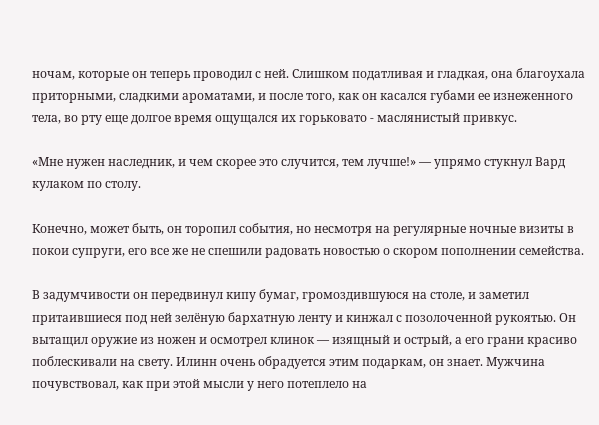ночам, которые он теперь проводил с ней. Слишком податливая и гладкая, она благоухала приторными, сладкими ароматами, и после того, как он касался губами ее изнеженного тела, во рту еще долгое время ощущался их горьковато - маслянистый привкус.

«Мне нужен наследник, и чем скорее это случится, тем лучше!» — упрямо стукнул Вард кулаком по столу.

Конечно, может быть, он торопил события, но несмотря на регулярные ночные визиты в покои супруги, его все же не спешили радовать новостью о скором пополнении семейства.

В задумчивости он передвинул кипу бумаг, громоздившуюся на столе, и заметил притаившиеся под ней зелёную бархатную ленту и кинжал с позолоченной рукоятью. Он вытащил оружие из ножен и осмотрел клинок — изящный и острый, а его грани красиво поблескивали на свету. Илинн очень обрадуется этим подаркам, он знает. Мужчина почувствовал, как при этой мысли у него потеплело на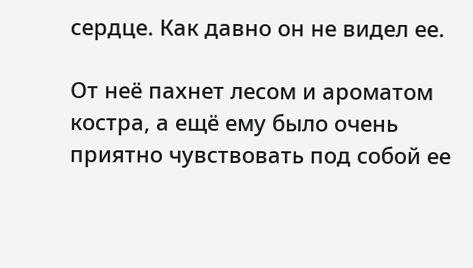сердце. Как давно он не видел ее.

От неё пахнет лесом и ароматом костра, а ещё ему было очень приятно чувствовать под собой ее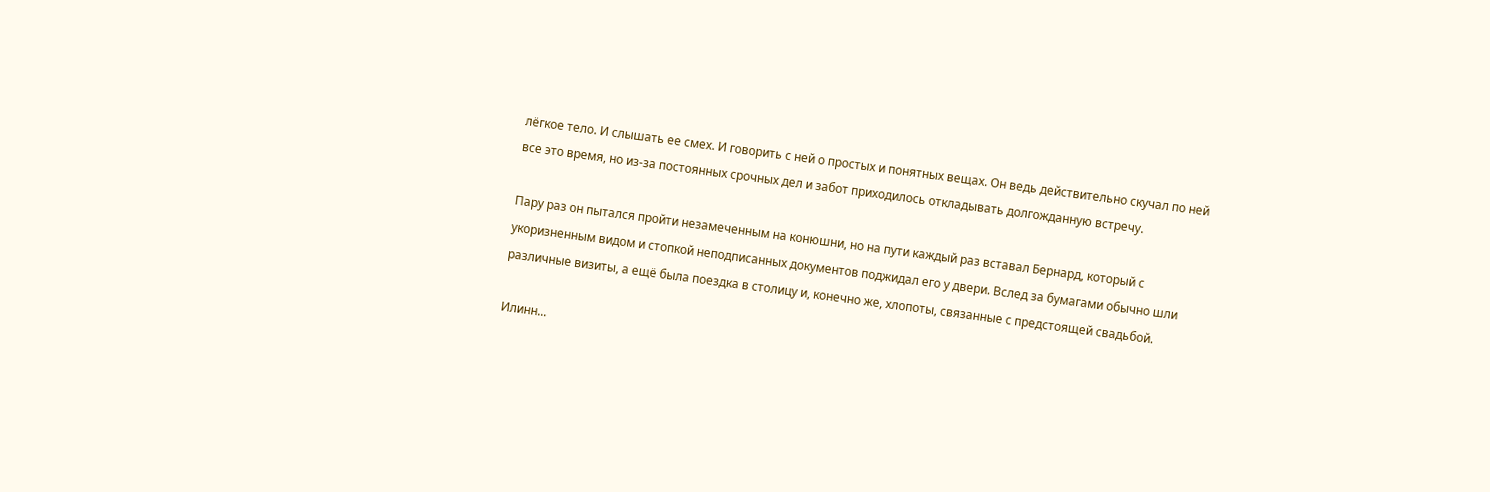лёгкое тело. И слышать ее смех. И говорить с ней о простых и понятных вещах. Он ведь действительно скучал по ней все это время, но из-за постоянных срочных дел и забот приходилось откладывать долгожданную встречу.

Пару раз он пытался пройти незамеченным на конюшни, но на пути каждый раз вставал Бернард, который с укоризненным видом и стопкой неподписанных документов поджидал его у двери. Вслед за бумагами обычно шли различные визиты, а ещё была поездка в столицу и, конечно же, хлопоты, связанные с предстоящей свадьбой.

Илинн...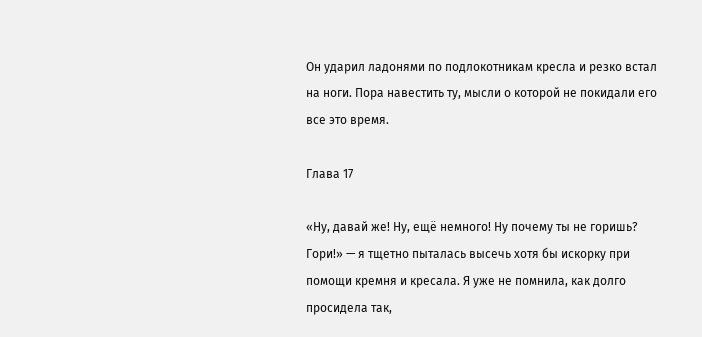Он ударил ладонями по подлокотникам кресла и резко встал на ноги. Пора навестить ту, мысли о которой не покидали его все это время.

Глава 17

«Ну, давай же! Ну, ещё немного! Ну почему ты не горишь? Гори!» — я тщетно пыталась высечь хотя бы искорку при помощи кремня и кресала. Я уже не помнила, как долго просидела так,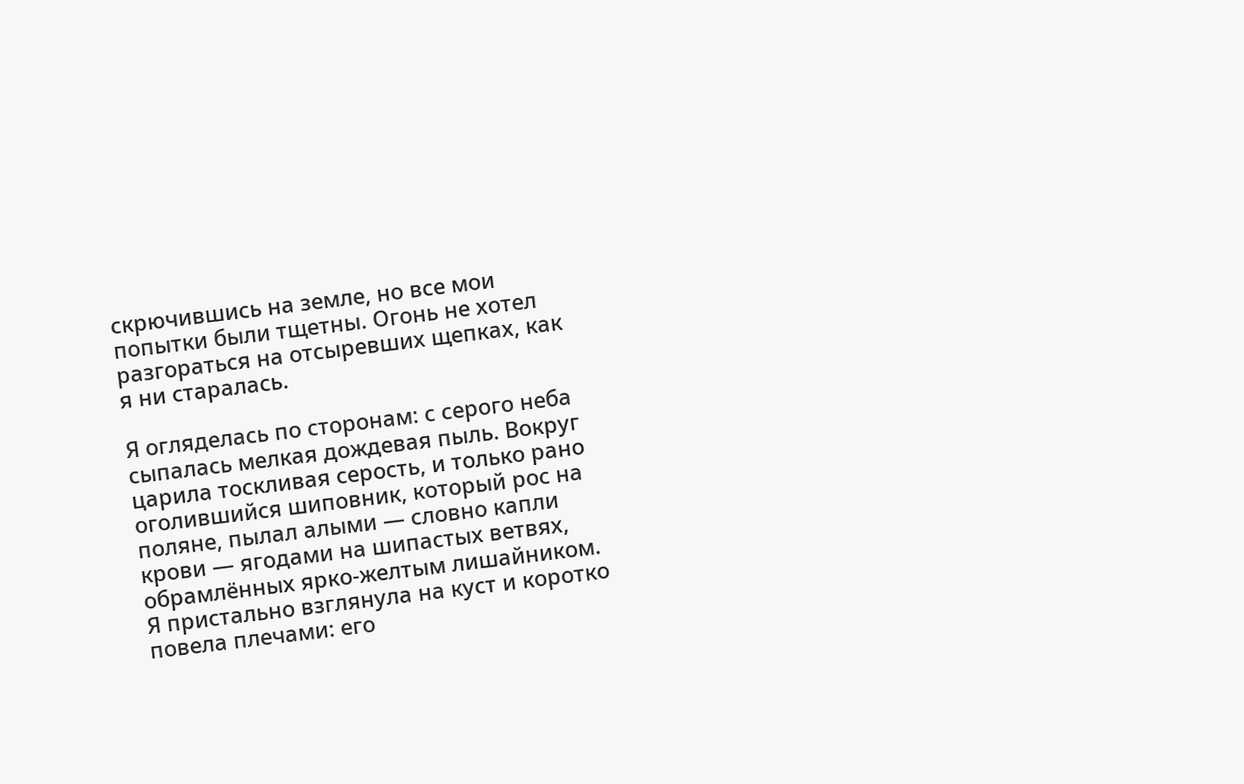скрючившись на земле, но все мои попытки были тщетны. Огонь не хотел разгораться на отсыревших щепках, как я ни старалась.

Я огляделась по сторонам: с серого неба сыпалась мелкая дождевая пыль. Вокруг царила тоскливая серость, и только рано оголившийся шиповник, который рос на поляне, пылал алыми — словно капли крови — ягодами на шипастых ветвях, обрамлённых ярко-желтым лишайником. Я пристально взглянула на куст и коротко повела плечами: его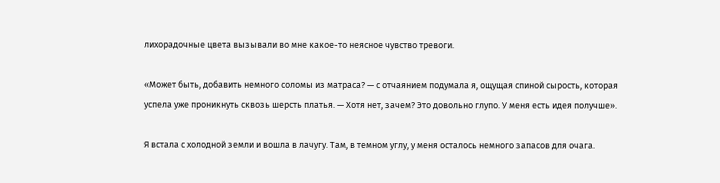лихорадочные цвета вызывали во мне какое-то неясное чувство тревоги.

«Может быть, добавить немного соломы из матраса? — с отчаянием подумала я, ощущая спиной сырость, которая успела уже проникнуть сквозь шерсть платья. — Хотя нет, зачем? Это довольно глупо. У меня есть идея получше».

Я встала с холодной земли и вошла в лачугу. Там, в темном углу, у меня осталось немного запасов для очага.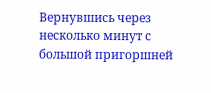Вернувшись через несколько минут с большой пригоршней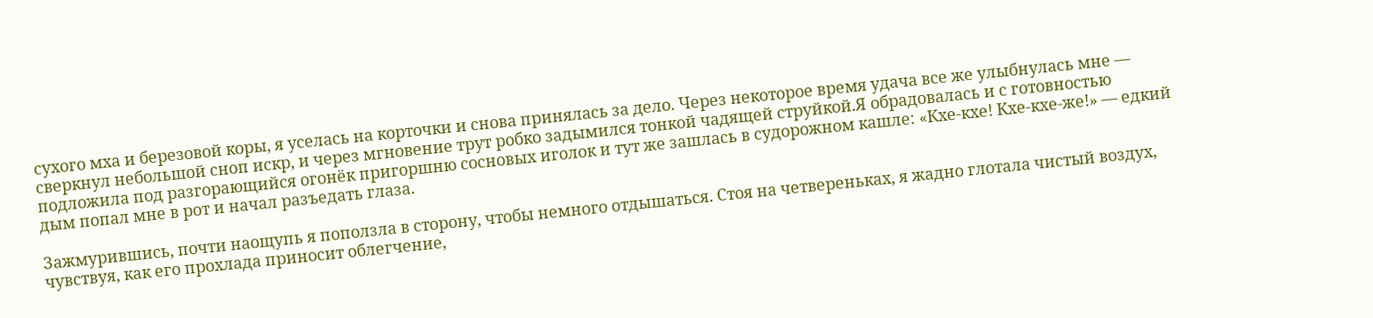сухого мха и березовой коры, я уселась на корточки и снова принялась за дело. Через некоторое время удача все же улыбнулась мне — сверкнул небольшой сноп искр, и через мгновение трут робко задымился тонкой чадящей струйкой.Я обрадовалась и с готовностью подложила под разгорающийся огонёк пригоршню сосновых иголок и тут же зашлась в судорожном кашле: «Кхе-кхе! Кхе-кхе-же!» — едкий дым попал мне в рот и начал разъедать глаза.

Зажмурившись, почти наощупь я поползла в сторону, чтобы немного отдышаться. Стоя на четвереньках, я жадно глотала чистый воздух, чувствуя, как его прохлада приносит облегчение,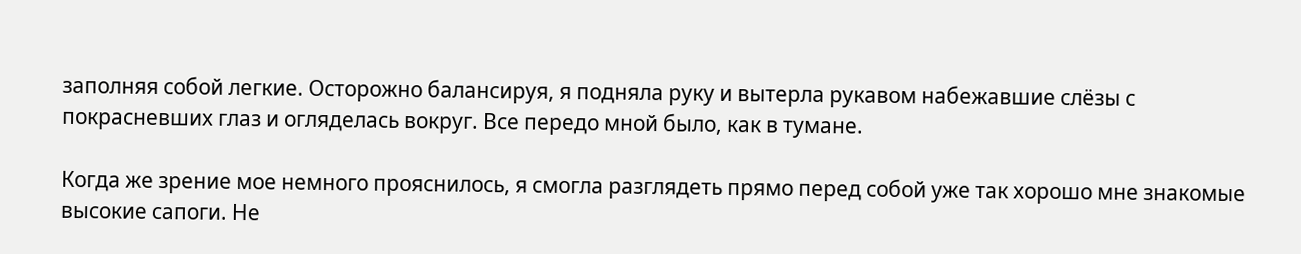заполняя собой легкие. Осторожно балансируя, я подняла руку и вытерла рукавом набежавшие слёзы с покрасневших глаз и огляделась вокруг. Все передо мной было, как в тумане.

Когда же зрение мое немного прояснилось, я смогла разглядеть прямо перед собой уже так хорошо мне знакомые высокие сапоги. Не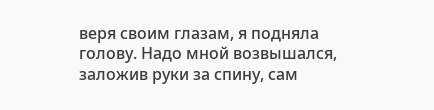веря своим глазам, я подняла голову. Надо мной возвышался, заложив руки за спину, сам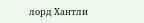лорд Хантли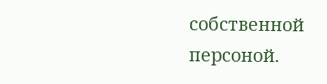собственной персоной.